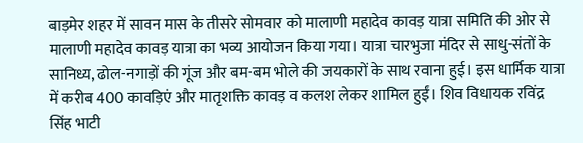बाड़मेर शहर में सावन मास के तीसरे सोमवार को मालाणी महादेव कावड़ यात्रा समिति की ओर से मालाणी महादेव कावड़ यात्रा का भव्य आयोजन किया गया। यात्रा चारभुजा मंदिर से साधु-संतों के सानिध्य, ढोल-नगाड़ों की गूंज और बम-बम भोले की जयकारों के साथ रवाना हुई। इस धार्मिक यात्रा में करीब 400 कावड़िएं और मातृशक्ति कावड़ व कलश लेकर शामिल हुईं। शिव विधायक रविंद्र सिंह भाटी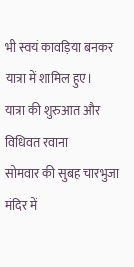भी स्वयं कावड़िया बनकर यात्रा में शामिल हुए।
यात्रा की शुरुआत और विधिवत रवाना
सोमवार की सुबह चारभुजा मंदिर में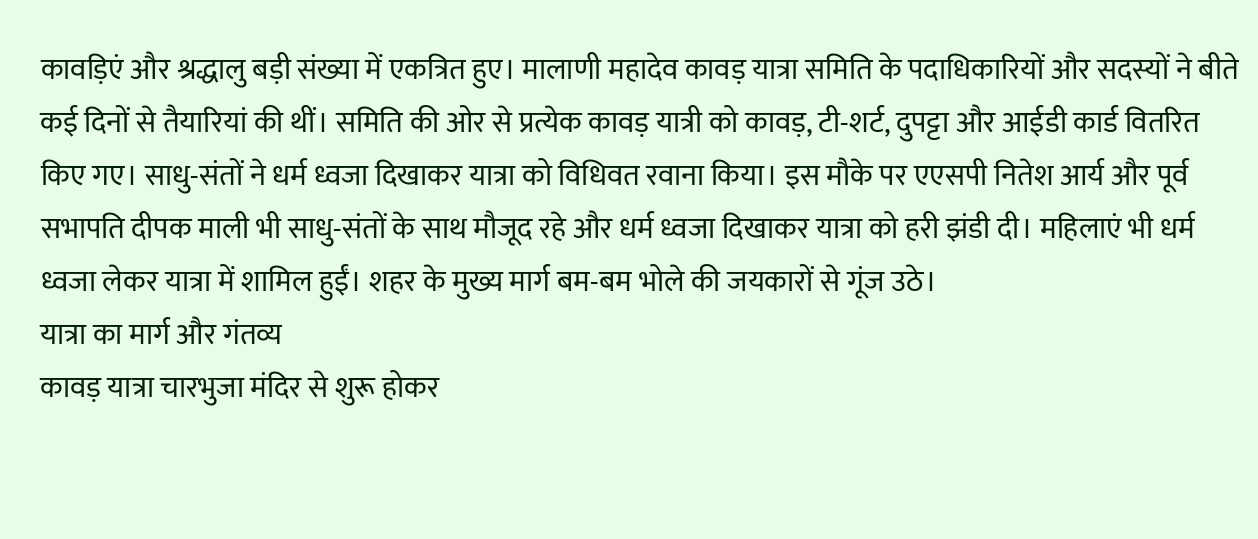कावड़िएं और श्रद्धालु बड़ी संख्या में एकत्रित हुए। मालाणी महादेव कावड़ यात्रा समिति के पदाधिकारियों और सदस्यों ने बीते कई दिनों से तैयारियां की थीं। समिति की ओर से प्रत्येक कावड़ यात्री को कावड़, टी-शर्ट, दुपट्टा और आईडी कार्ड वितरित किए गए। साधु-संतों ने धर्म ध्वजा दिखाकर यात्रा को विधिवत रवाना किया। इस मौके पर एएसपी नितेश आर्य और पूर्व सभापति दीपक माली भी साधु-संतों के साथ मौजूद रहे और धर्म ध्वजा दिखाकर यात्रा को हरी झंडी दी। महिलाएं भी धर्म ध्वजा लेकर यात्रा में शामिल हुईं। शहर के मुख्य मार्ग बम-बम भोले की जयकारों से गूंज उठे।
यात्रा का मार्ग और गंतव्य
कावड़ यात्रा चारभुजा मंदिर से शुरू होकर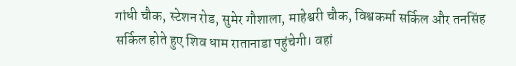गांधी चौक, स्टेशन रोड, सुमेर गौशाला, माहेश्वरी चौक, विश्वकर्मा सर्किल और तनसिंह सर्किल होते हुए शिव धाम रातानाडा पहुंचेगी। वहां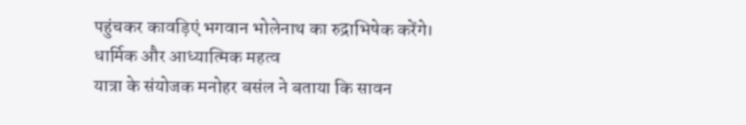पहुंचकर कावड़िएं भगवान भोलेनाथ का रुद्राभिषेक करेंगे।
धार्मिक और आध्यात्मिक महत्व
यात्रा के संयोजक मनोहर बसंल ने बताया कि सावन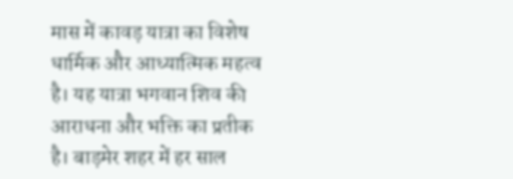मास में कावड़ यात्रा का विशेष धार्मिक और आध्यात्मिक महत्व है। यह यात्रा भगवान शिव की आराधना और भक्ति का प्रतीक है। बाड़मेर शहर में हर साल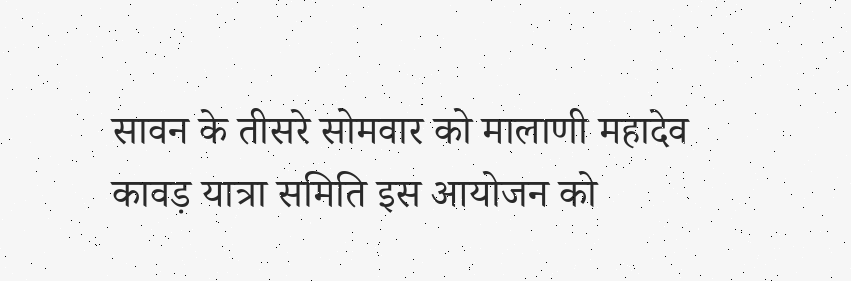सावन के तीसरे सोमवार को मालाणी महादेव कावड़ यात्रा समिति इस आयोजन को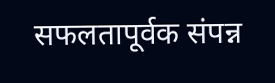सफलतापूर्वक संपन्न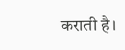कराती है।